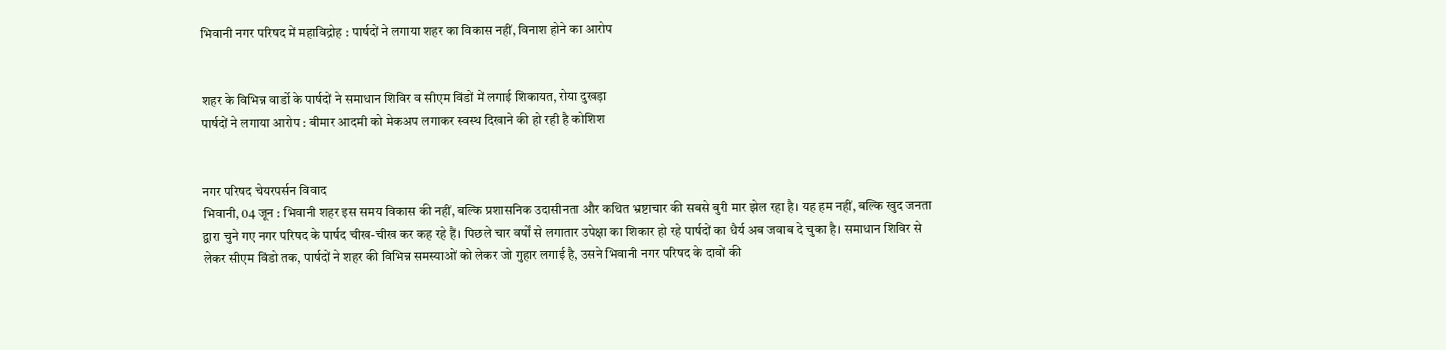भिवानी नगर परिषद में महाविद्रोह : पार्षदों ने लगाया शहर का विकास नहीं, विनाश होने का आरोप


शहर के विभिन्न वार्डो के पार्षदों ने समाधान शिविर व सीएम विंडों में लगाई शिकायत, रोया दुखड़ा
पार्षदों ने लगाया आरोप : बीमार आदमी को मेकअप लगाकर स्वस्थ दिखाने की हो रही है कोशिश


नगर परिषद चेयरपर्सन विवाद
भिवानी, 04 जून : भिवानी शहर इस समय विकास की नहीं, बल्कि प्रशासनिक उदासीनता और कथित भ्रष्टाचार की सबसे बुरी मार झेल रहा है। यह हम नहीं, बल्कि खुद जनता द्वारा चुने गए नगर परिषद के पार्षद चीख-चीख कर कह रहे हैं। पिछले चार वर्षों से लगातार उपेक्षा का शिकार हो रहे पार्षदों का धैर्य अब जवाब दे चुका है। समाधान शिविर से लेकर सीएम विंडो तक, पार्षदों ने शहर की विभिन्न समस्याओं को लेकर जो गुहार लगाई है, उसने भिवानी नगर परिषद के दावों की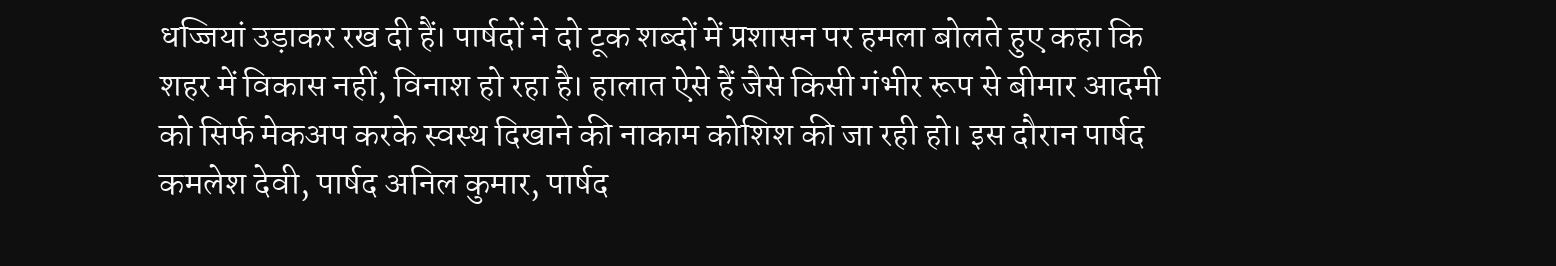धज्जियां उड़ाकर रख दी हैं। पार्षदों ने दो टूक शब्दों में प्रशासन पर हमला बोलते हुए कहा कि शहर में विकास नहीं, विनाश हो रहा है। हालात ऐसे हैं जैसे किसी गंभीर रूप से बीमार आदमी को सिर्फ मेकअप करके स्वस्थ दिखाने की नाकाम कोशिश की जा रही हो। इस दौरान पार्षद कमलेश देवी, पार्षद अनिल कुमार, पार्षद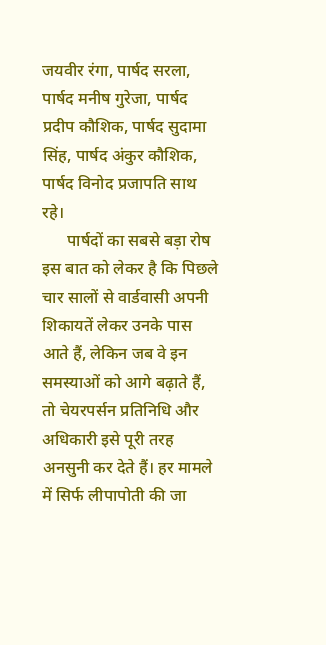जयवीर रंगा, पार्षद सरला, पार्षद मनीष गुरेजा, पार्षद प्रदीप कौशिक, पार्षद सुदामा सिंह, पार्षद अंकुर कौशिक, पार्षद विनोद प्रजापति साथ रहे।
      पार्षदों का सबसे बड़ा रोष इस बात को लेकर है कि पिछले चार सालों से वार्डवासी अपनी शिकायतें लेकर उनके पास आते हैं, लेकिन जब वे इन समस्याओं को आगे बढ़ाते हैं, तो चेयरपर्सन प्रतिनिधि और अधिकारी इसे पूरी तरह अनसुनी कर देते हैं। हर मामले में सिर्फ लीपापोती की जा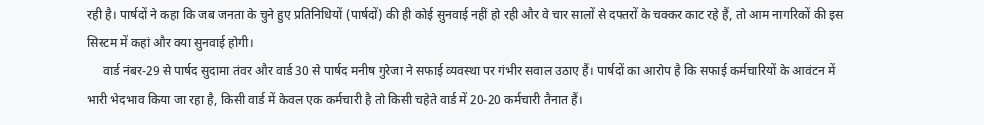रही है। पार्षदों ने कहा कि जब जनता के चुने हुए प्रतिनिधियों (पार्षदों) की ही कोई सुनवाई नहीं हो रही और वे चार सालों से दफ्तरों के चक्कर काट रहे हैं, तो आम नागरिकों की इस सिस्टम में कहां और क्या सुनवाई होगी।
     वार्ड नंबर-29 से पार्षद सुदामा तंवर और वार्ड 30 से पार्षद मनीष गुरेजा ने सफाई व्यवस्था पर गंभीर सवाल उठाए हैं। पार्षदों का आरोप है कि सफाई कर्मचारियों के आवंटन में भारी भेदभाव किया जा रहा है, किसी वार्ड में केवल एक कर्मचारी है तो किसी चहेते वार्ड में 20-20 कर्मचारी तैनात हैं।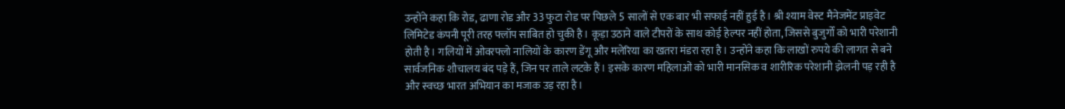उन्होंने कहा कि रोड, ढाणा रोड और 33 फुटा रोड पर पिछले 5 सालों से एक बार भी सफाई नहीं हुई है। श्री श्याम वेस्ट मैनेजमेंट प्राइवेट लिमिटेड कंपनी पूरी तरह फ्लॉप साबित हो चुकी है। कूड़ा उठाने वाले टीपरों के साथ कोई हेल्पर नहीं होता, जिससे बुजुर्गों को भारी परेशानी होती है। गलियों में ओवरफ्लो नालियों के कारण डेंगू और मलेरिया का खतरा मंडरा रहा है। उन्होंने कहा कि लाखों रुपये की लागत से बने सार्वजनिक शौचालय बंद पड़े हैं, जिन पर ताले लटके हैं। इसके कारण महिलाओं को भारी मानसिक व शारीरिक परेशानी झेलनी पड़ रही है और स्वच्छ भारत अभियान का मजाक उड़ रहा है।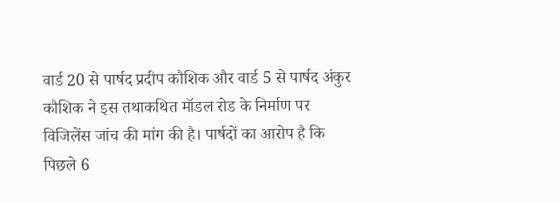वार्ड 20 से पार्षद प्रदीप कौशिक और वार्ड 5 से पार्षद अंकुर कौशिक ने इस तथाकथित मॉडल रोड के निर्माण पर विजिलेंस जांच की मांग की है। पार्षदों का आरोप है कि पिछले 6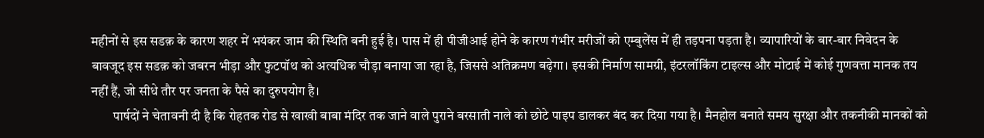महीनों से इस सडक़ के कारण शहर में भयंकर जाम की स्थिति बनी हुई है। पास में ही पीजीआई होने के कारण गंभीर मरीजों को एम्बुलेंस में ही तड़पना पड़ता है। व्यापारियों के बार-बार निवेदन के बावजूद इस सडक़ को जबरन भीड़ा और फुटपॉथ को अत्यधिक चौड़ा बनाया जा रहा है, जिससे अतिक्रमण बढ़ेगा। इसकी निर्माण सामग्री, इंटरलॉकिंग टाइल्स और मोटाई में कोई गुणवत्ता मानक तय नहीं हैं, जो सीधे तौर पर जनता के पैसे का दुरुपयोग है।
        पार्षदों ने चेतावनी दी है कि रोहतक रोड से खाखी बाबा मंदिर तक जाने वाले पुराने बरसाती नाले को छोटे पाइप डालकर बंद कर दिया गया है। मैनहोल बनाते समय सुरक्षा और तकनीकी मानकों को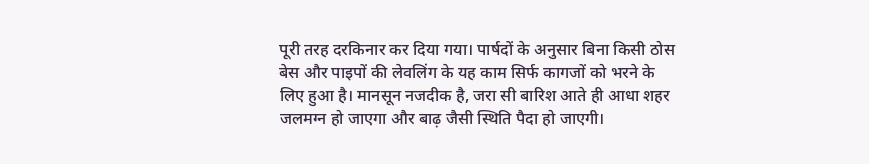पूरी तरह दरकिनार कर दिया गया। पार्षदों के अनुसार बिना किसी ठोस बेस और पाइपों की लेवलिंग के यह काम सिर्फ कागजों को भरने के लिए हुआ है। मानसून नजदीक है, जरा सी बारिश आते ही आधा शहर जलमग्न हो जाएगा और बाढ़ जैसी स्थिति पैदा हो जाएगी।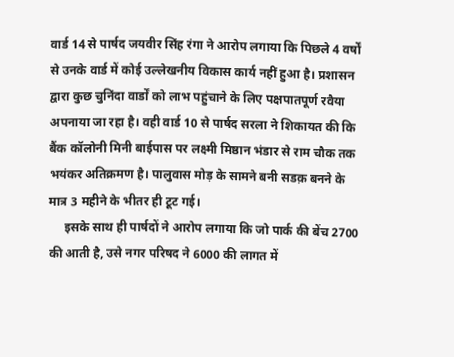वार्ड 14 से पार्षद जयवीर सिंह रंगा ने आरोप लगाया कि पिछले 4 वर्षों से उनके वार्ड में कोई उल्लेखनीय विकास कार्य नहीं हुआ है। प्रशासन द्वारा कुछ चुनिंदा वार्डों को लाभ पहुंचाने के लिए पक्षपातपूर्ण रवैया अपनाया जा रहा है। वही वार्ड 10 से पार्षद सरला ने शिकायत की कि बैंक कॉलोनी मिनी बाईपास पर लक्ष्मी मिष्ठान भंडार से राम चौक तक भयंकर अतिक्रमण है। पालुवास मोड़ के सामने बनी सडक़ बनने के मात्र 3 महीने के भीतर ही टूट गई।
     इसके साथ ही पार्षदों ने आरोप लगाया कि जो पार्क की बेंच 2700 की आती है, उसे नगर परिषद ने 6000 की लागत में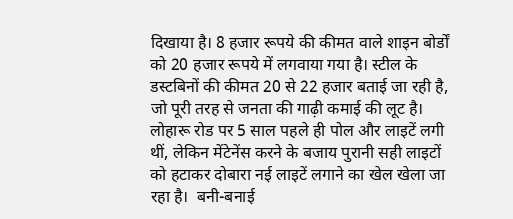दिखाया है। 8 हजार रूपये की कीमत वाले शाइन बोर्डों को 20 हजार रूपये में लगवाया गया है। स्टील के डस्टबिनों की कीमत 20 से 22 हजार बताई जा रही है, जो पूरी तरह से जनता की गाढ़ी कमाई की लूट है। लोहारू रोड पर 5 साल पहले ही पोल और लाइटें लगी थीं, लेकिन मेंटेनेंस करने के बजाय पुरानी सही लाइटों को हटाकर दोबारा नई लाइटें लगाने का खेल खेला जा रहा है।  बनी-बनाई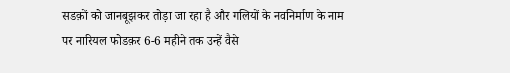सडक़ों को जानबूझकर तोड़ा जा रहा है और गलियों के नवनिर्माण के नाम पर नारियल फोडक़र 6-6 महीने तक उन्हें वैसे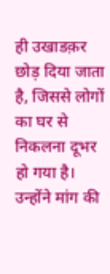ही उखाडक़र छोड़ दिया जाता है, जिससे लोगों का घर से निकलना दूभर हो गया है। उन्होंने मांग की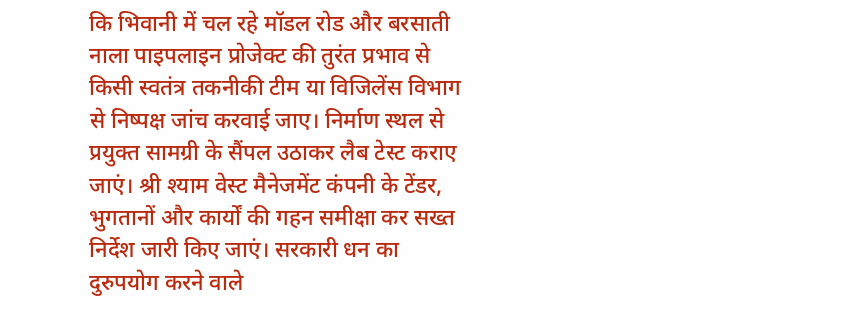कि भिवानी में चल रहे मॉडल रोड और बरसाती नाला पाइपलाइन प्रोजेक्ट की तुरंत प्रभाव से किसी स्वतंत्र तकनीकी टीम या विजिलेंस विभाग से निष्पक्ष जांच करवाई जाए। निर्माण स्थल से प्रयुक्त सामग्री के सैंपल उठाकर लैब टेस्ट कराए जाएं। श्री श्याम वेस्ट मैनेजमेंट कंपनी के टेंडर, भुगतानों और कार्यों की गहन समीक्षा कर सख्त निर्देश जारी किए जाएं। सरकारी धन का दुरुपयोग करने वाले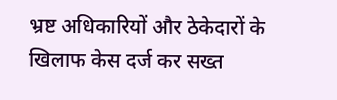भ्रष्ट अधिकारियों और ठेकेदारों के खिलाफ केस दर्ज कर सख्त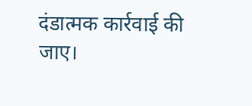दंडात्मक कार्रवाई की जाए।